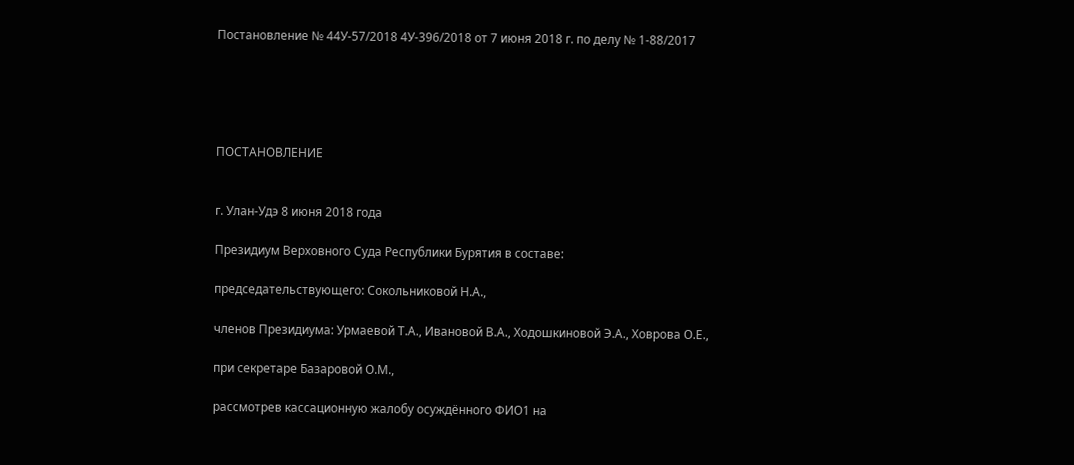Постановление № 44У-57/2018 4У-396/2018 от 7 июня 2018 г. по делу № 1-88/2017





ПОСТАНОВЛЕНИЕ


г. Улан-Удэ 8 июня 2018 года

Президиум Верховного Суда Республики Бурятия в составе:

председательствующего: Сокольниковой Н.А.,

членов Президиума: Урмаевой Т.А., Ивановой В.А., Ходошкиновой Э.А., Ховрова О.Е.,

при секретаре Базаровой О.М.,

рассмотрев кассационную жалобу осуждённого ФИО1 на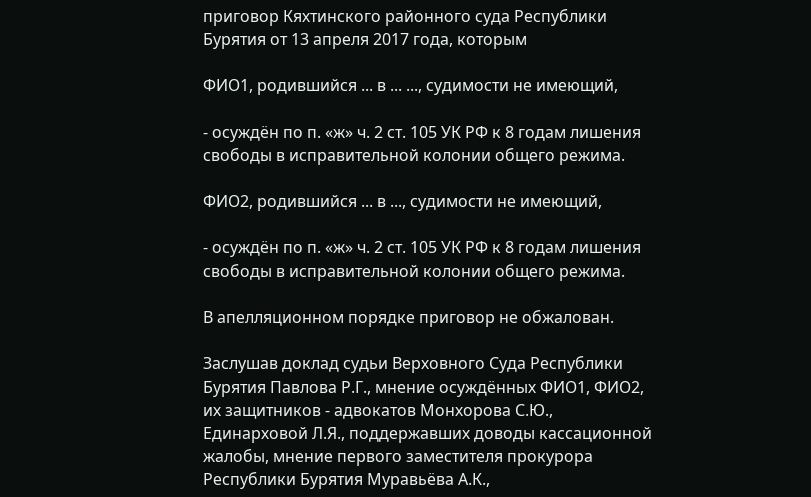приговор Кяхтинского районного суда Республики Бурятия от 13 апреля 2017 года, которым

ФИО1, родившийся ... в ... ..., судимости не имеющий,

- осуждён по п. «ж» ч. 2 ст. 105 УК РФ к 8 годам лишения свободы в исправительной колонии общего режима.

ФИО2, родившийся ... в ..., судимости не имеющий,

- осуждён по п. «ж» ч. 2 ст. 105 УК РФ к 8 годам лишения свободы в исправительной колонии общего режима.

В апелляционном порядке приговор не обжалован.

Заслушав доклад судьи Верховного Суда Республики Бурятия Павлова Р.Г., мнение осуждённых ФИО1, ФИО2, их защитников - адвокатов Монхорова С.Ю., Единарховой Л.Я., поддержавших доводы кассационной жалобы, мнение первого заместителя прокурора Республики Бурятия Муравьёва А.К.,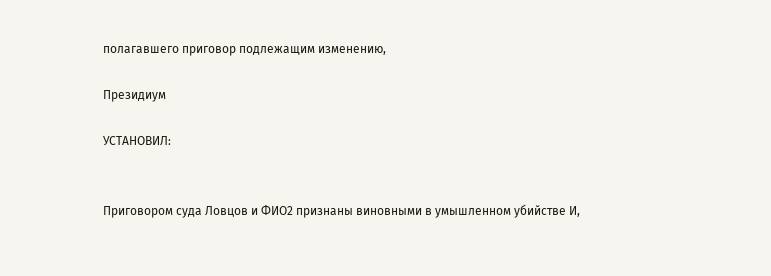полагавшего приговор подлежащим изменению,

Президиум

УСТАНОВИЛ:


Приговором суда Ловцов и ФИО2 признаны виновными в умышленном убийстве И,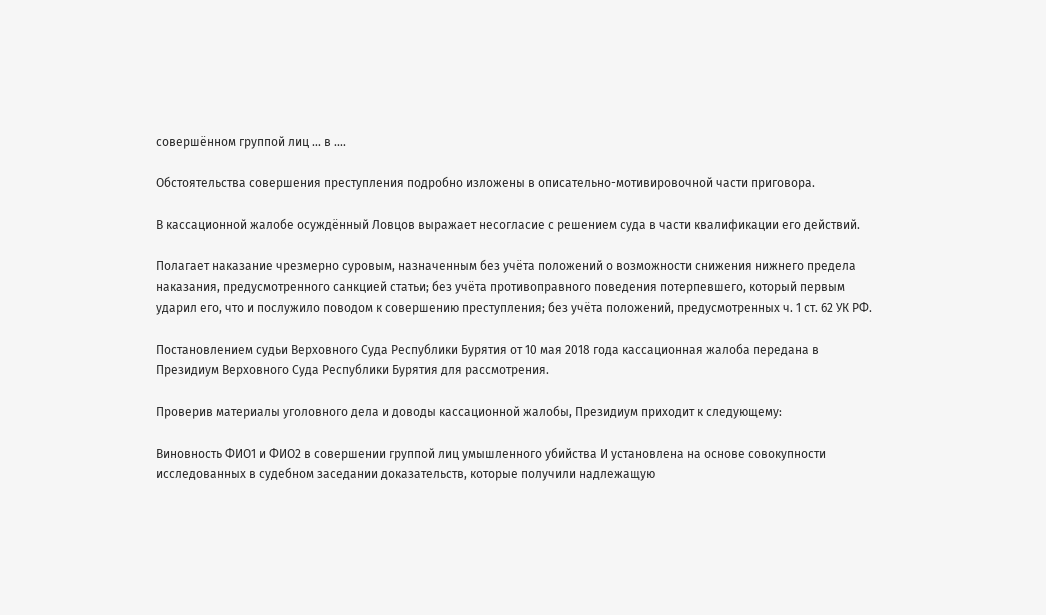совершённом группой лиц ... в ....

Обстоятельства совершения преступления подробно изложены в описательно-мотивировочной части приговора.

В кассационной жалобе осуждённый Ловцов выражает несогласие с решением суда в части квалификации его действий.

Полагает наказание чрезмерно суровым, назначенным без учёта положений о возможности снижения нижнего предела наказания, предусмотренного санкцией статьи; без учёта противоправного поведения потерпевшего, который первым ударил его, что и послужило поводом к совершению преступления; без учёта положений, предусмотренных ч. 1 ст. 62 УК РФ.

Постановлением судьи Верховного Суда Республики Бурятия от 10 мая 2018 года кассационная жалоба передана в Президиум Верховного Суда Республики Бурятия для рассмотрения.

Проверив материалы уголовного дела и доводы кассационной жалобы, Президиум приходит к следующему:

Виновность ФИО1 и ФИО2 в совершении группой лиц умышленного убийства И установлена на основе совокупности исследованных в судебном заседании доказательств, которые получили надлежащую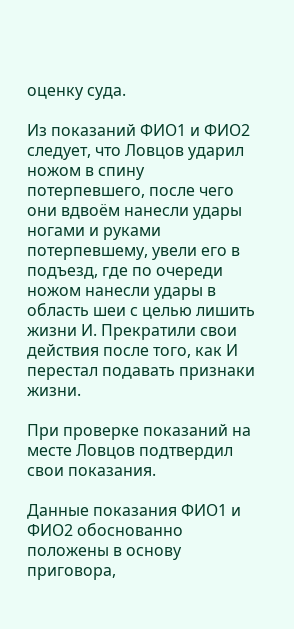оценку суда.

Из показаний ФИО1 и ФИО2 следует, что Ловцов ударил ножом в спину потерпевшего, после чего они вдвоём нанесли удары ногами и руками потерпевшему, увели его в подъезд, где по очереди ножом нанесли удары в область шеи с целью лишить жизни И. Прекратили свои действия после того, как И перестал подавать признаки жизни.

При проверке показаний на месте Ловцов подтвердил свои показания.

Данные показания ФИО1 и ФИО2 обоснованно положены в основу приговора,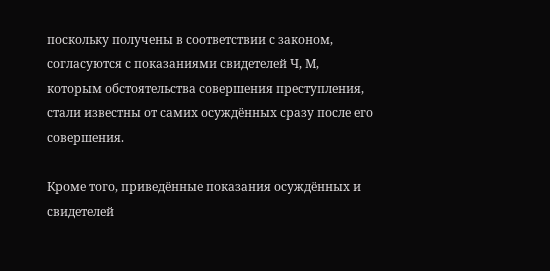поскольку получены в соответствии с законом, согласуются с показаниями свидетелей Ч, М, которым обстоятельства совершения преступления, стали известны от самих осуждённых сразу после его совершения.

Кроме того, приведённые показания осуждённых и свидетелей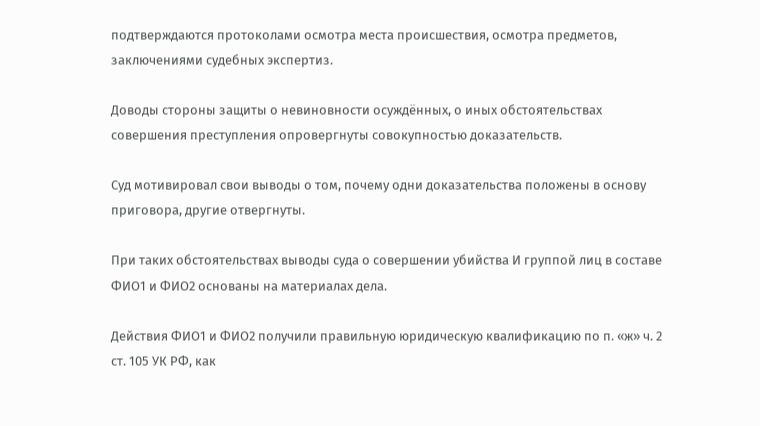подтверждаются протоколами осмотра места происшествия, осмотра предметов, заключениями судебных экспертиз.

Доводы стороны защиты о невиновности осуждённых, о иных обстоятельствах совершения преступления опровергнуты совокупностью доказательств.

Суд мотивировал свои выводы о том, почему одни доказательства положены в основу приговора, другие отвергнуты.

При таких обстоятельствах выводы суда о совершении убийства И группой лиц в составе ФИО1 и ФИО2 основаны на материалах дела.

Действия ФИО1 и ФИО2 получили правильную юридическую квалификацию по п. «ж» ч. 2 ст. 105 УК РФ, как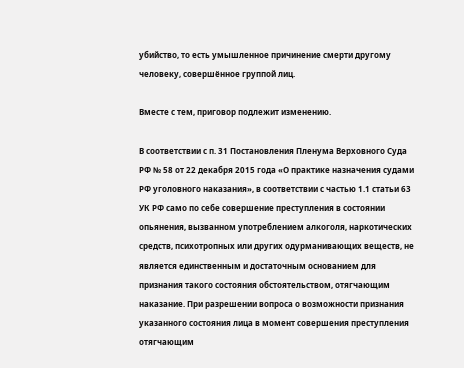убийство, то есть умышленное причинение смерти другому человеку, совершённое группой лиц.

Вместе с тем, приговор подлежит изменению.

В соответствии с п. 31 Постановления Пленума Верховного Суда РФ № 58 от 22 декабря 2015 года «О практике назначения судами РФ уголовного наказания», в соответствии с частью 1.1 статьи 63 УК РФ само по себе совершение преступления в состоянии опьянения, вызванном употреблением алкоголя, наркотических средств, психотропных или других одурманивающих веществ, не является единственным и достаточным основанием для признания такого состояния обстоятельством, отягчающим наказание. При разрешении вопроса о возможности признания указанного состояния лица в момент совершения преступления отягчающим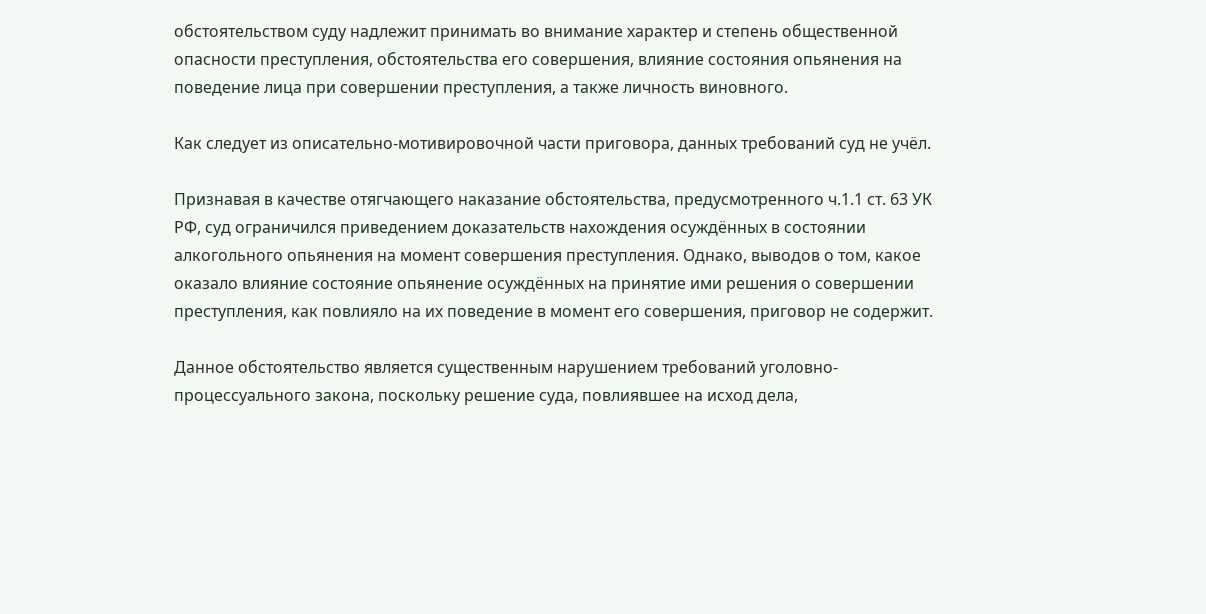обстоятельством суду надлежит принимать во внимание характер и степень общественной опасности преступления, обстоятельства его совершения, влияние состояния опьянения на поведение лица при совершении преступления, а также личность виновного.

Как следует из описательно-мотивировочной части приговора, данных требований суд не учёл.

Признавая в качестве отягчающего наказание обстоятельства, предусмотренного ч.1.1 ст. 63 УК РФ, суд ограничился приведением доказательств нахождения осуждённых в состоянии алкогольного опьянения на момент совершения преступления. Однако, выводов о том, какое оказало влияние состояние опьянение осуждённых на принятие ими решения о совершении преступления, как повлияло на их поведение в момент его совершения, приговор не содержит.

Данное обстоятельство является существенным нарушением требований уголовно-процессуального закона, поскольку решение суда, повлиявшее на исход дела,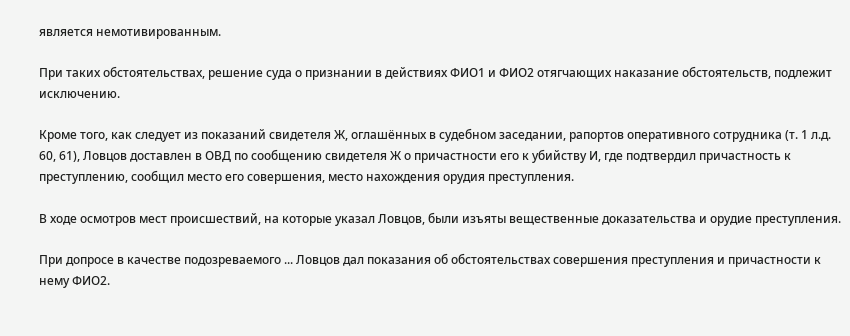является немотивированным.

При таких обстоятельствах, решение суда о признании в действиях ФИО1 и ФИО2 отягчающих наказание обстоятельств, подлежит исключению.

Кроме того, как следует из показаний свидетеля Ж, оглашённых в судебном заседании, рапортов оперативного сотрудника (т. 1 л.д. 60, 61), Ловцов доставлен в ОВД по сообщению свидетеля Ж о причастности его к убийству И, где подтвердил причастность к преступлению, сообщил место его совершения, место нахождения орудия преступления.

В ходе осмотров мест происшествий, на которые указал Ловцов, были изъяты вещественные доказательства и орудие преступления.

При допросе в качестве подозреваемого ... Ловцов дал показания об обстоятельствах совершения преступления и причастности к нему ФИО2.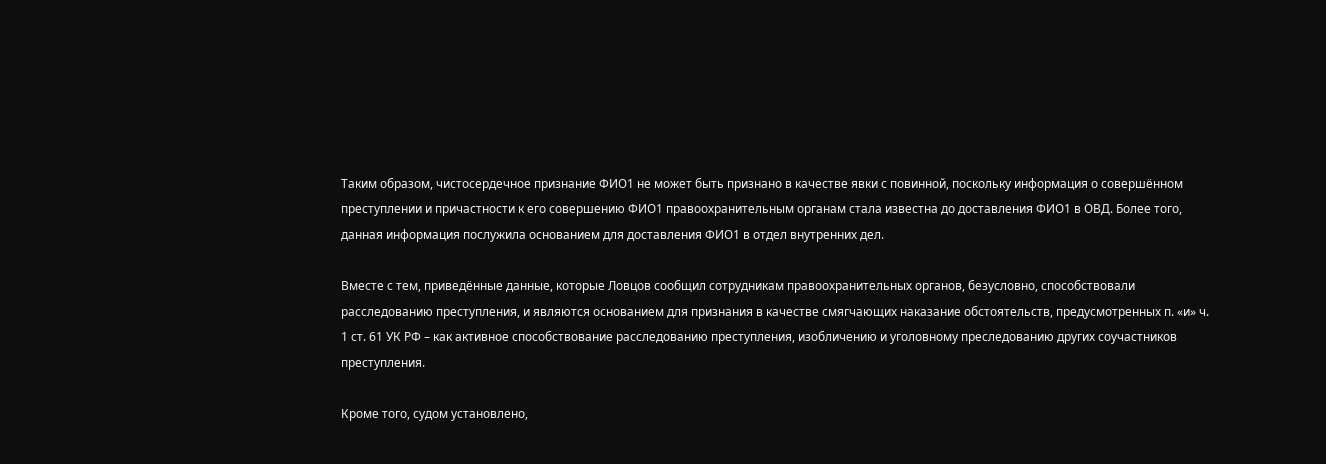Таким образом, чистосердечное признание ФИО1 не может быть признано в качестве явки с повинной, поскольку информация о совершённом преступлении и причастности к его совершению ФИО1 правоохранительным органам стала известна до доставления ФИО1 в ОВД. Более того, данная информация послужила основанием для доставления ФИО1 в отдел внутренних дел.

Вместе с тем, приведённые данные, которые Ловцов сообщил сотрудникам правоохранительных органов, безусловно, способствовали расследованию преступления, и являются основанием для признания в качестве смягчающих наказание обстоятельств, предусмотренных п. «и» ч. 1 ст. 61 УК РФ – как активное способствование расследованию преступления, изобличению и уголовному преследованию других соучастников преступления.

Кроме того, судом установлено,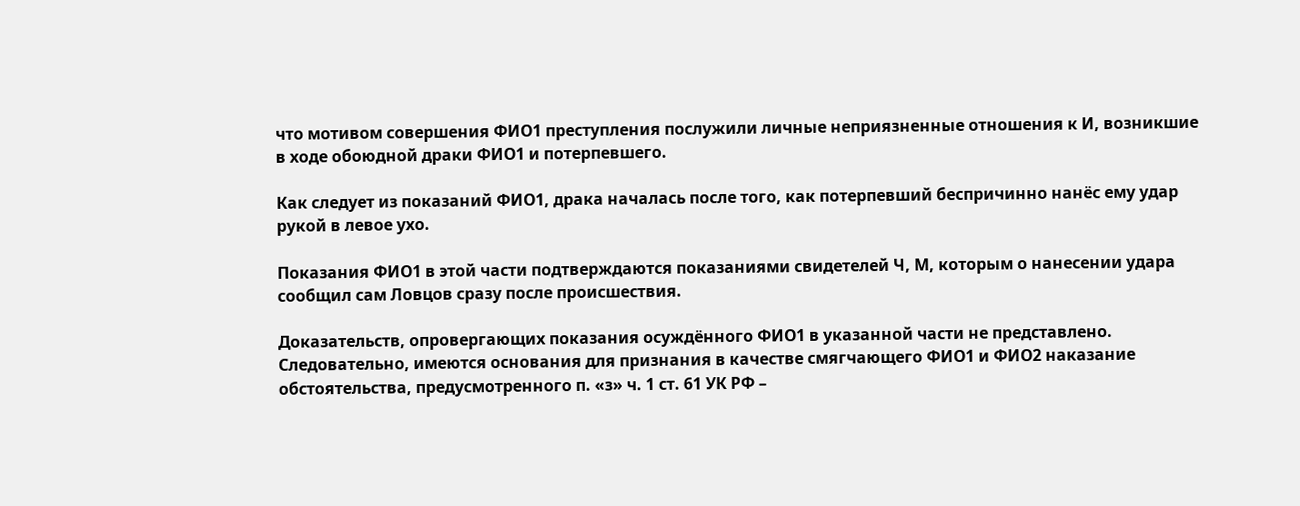что мотивом совершения ФИО1 преступления послужили личные неприязненные отношения к И, возникшие в ходе обоюдной драки ФИО1 и потерпевшего.

Как следует из показаний ФИО1, драка началась после того, как потерпевший беспричинно нанёс ему удар рукой в левое ухо.

Показания ФИО1 в этой части подтверждаются показаниями свидетелей Ч, М, которым о нанесении удара сообщил сам Ловцов сразу после происшествия.

Доказательств, опровергающих показания осуждённого ФИО1 в указанной части не представлено. Следовательно, имеются основания для признания в качестве смягчающего ФИО1 и ФИО2 наказание обстоятельства, предусмотренного п. «з» ч. 1 ст. 61 УК РФ –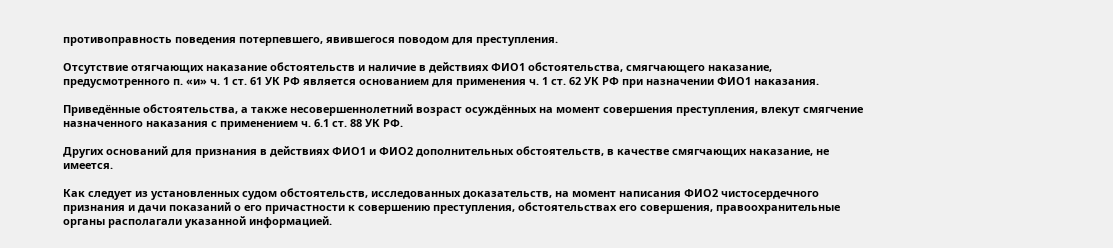противоправность поведения потерпевшего, явившегося поводом для преступления.

Отсутствие отягчающих наказание обстоятельств и наличие в действиях ФИО1 обстоятельства, смягчающего наказание, предусмотренного п. «и» ч. 1 ст. 61 УК РФ является основанием для применения ч. 1 ст. 62 УК РФ при назначении ФИО1 наказания.

Приведённые обстоятельства, а также несовершеннолетний возраст осуждённых на момент совершения преступления, влекут смягчение назначенного наказания с применением ч. 6.1 ст. 88 УК РФ.

Других оснований для признания в действиях ФИО1 и ФИО2 дополнительных обстоятельств, в качестве смягчающих наказание, не имеется.

Как следует из установленных судом обстоятельств, исследованных доказательств, на момент написания ФИО2 чистосердечного признания и дачи показаний о его причастности к совершению преступления, обстоятельствах его совершения, правоохранительные органы располагали указанной информацией.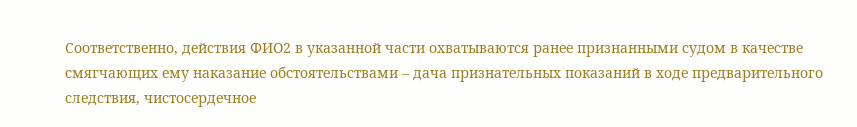Соответственно, действия ФИО2 в указанной части охватываются ранее признанными судом в качестве смягчающих ему наказание обстоятельствами – дача признательных показаний в ходе предварительного следствия, чистосердечное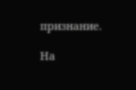признание.

На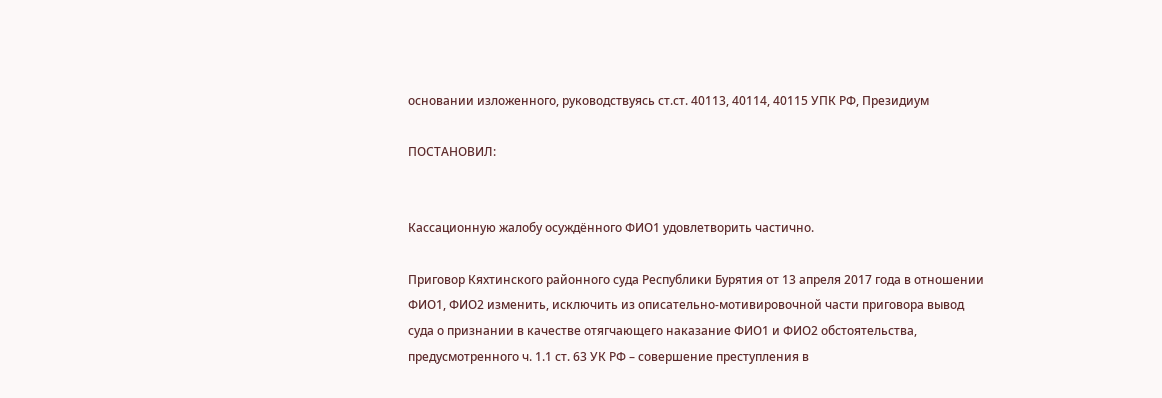основании изложенного, руководствуясь ст.ст. 40113, 40114, 40115 УПК РФ, Президиум

ПОСТАНОВИЛ:


Кассационную жалобу осуждённого ФИО1 удовлетворить частично.

Приговор Кяхтинского районного суда Республики Бурятия от 13 апреля 2017 года в отношении ФИО1, ФИО2 изменить, исключить из описательно-мотивировочной части приговора вывод суда о признании в качестве отягчающего наказание ФИО1 и ФИО2 обстоятельства, предусмотренного ч. 1.1 ст. 63 УК РФ – совершение преступления в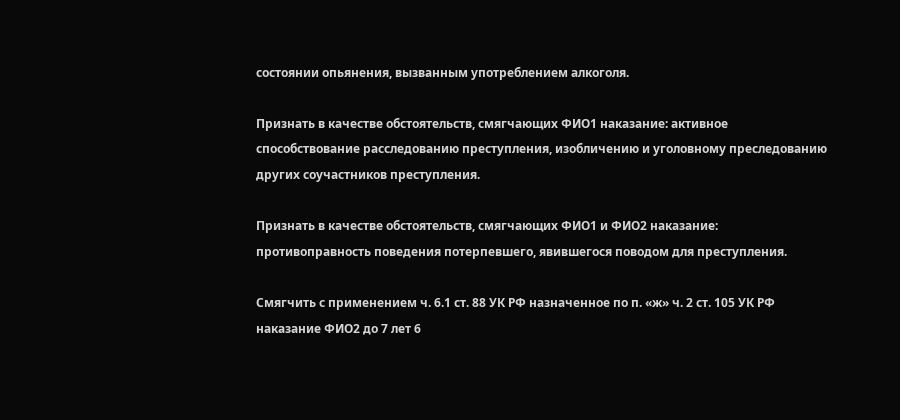состоянии опьянения, вызванным употреблением алкоголя.

Признать в качестве обстоятельств, смягчающих ФИО1 наказание: активное способствование расследованию преступления, изобличению и уголовному преследованию других соучастников преступления.

Признать в качестве обстоятельств, смягчающих ФИО1 и ФИО2 наказание: противоправность поведения потерпевшего, явившегося поводом для преступления.

Смягчить с применением ч. 6.1 ст. 88 УК РФ назначенное по п. «ж» ч. 2 ст. 105 УК РФ наказание ФИО2 до 7 лет 6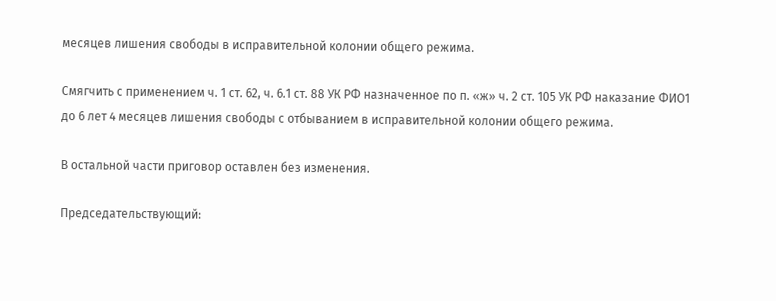месяцев лишения свободы в исправительной колонии общего режима.

Смягчить с применением ч. 1 ст. 62, ч. 6.1 ст. 88 УК РФ назначенное по п. «ж» ч. 2 ст. 105 УК РФ наказание ФИО1 до 6 лет 4 месяцев лишения свободы с отбыванием в исправительной колонии общего режима.

В остальной части приговор оставлен без изменения.

Председательствующий: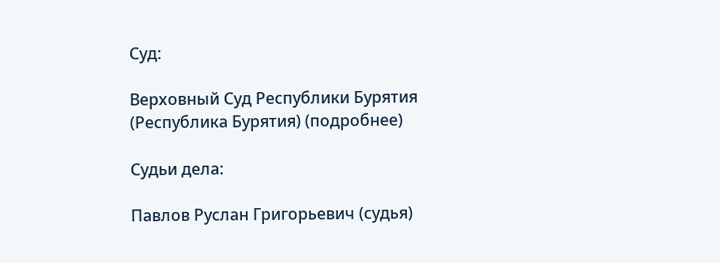Суд:

Верховный Суд Республики Бурятия (Республика Бурятия) (подробнее)

Судьи дела:

Павлов Руслан Григорьевич (судья)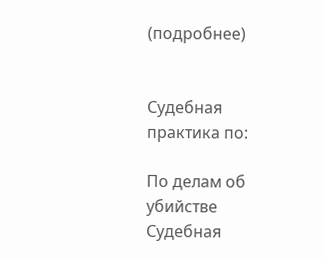(подробнее)


Судебная практика по:

По делам об убийстве
Судебная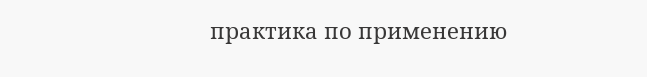практика по применению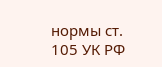нормы ст. 105 УК РФ